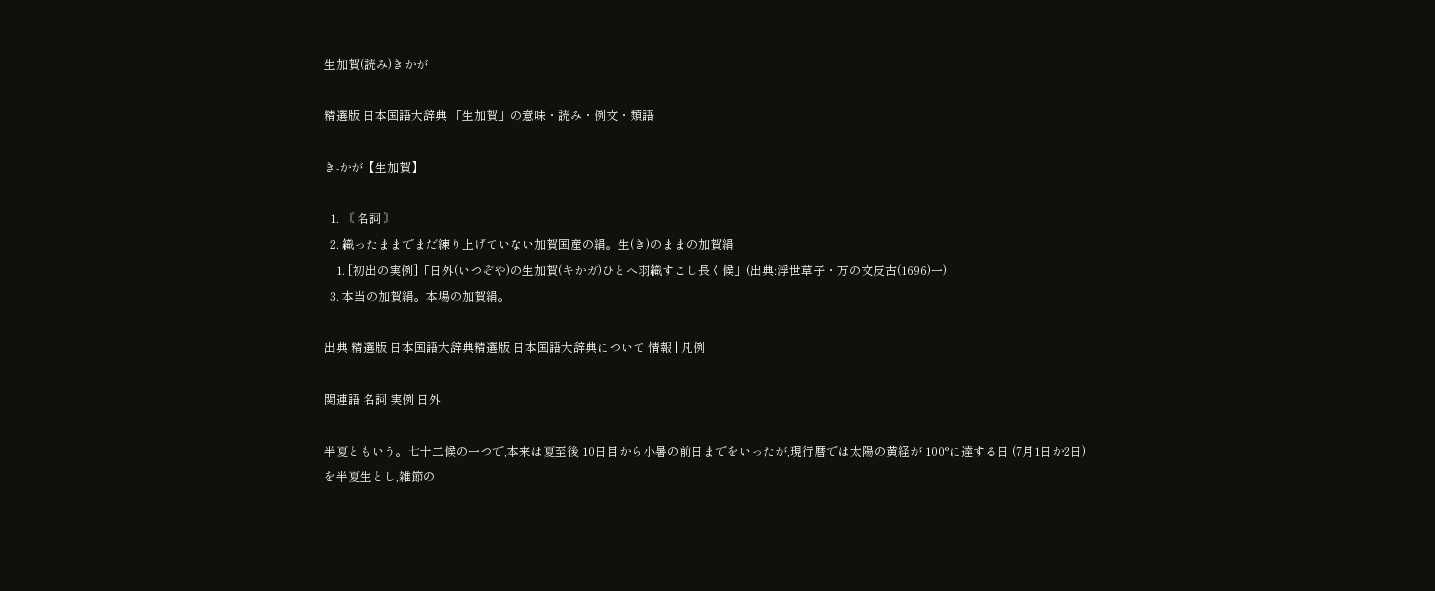生加賀(読み)きかが

精選版 日本国語大辞典 「生加賀」の意味・読み・例文・類語

き‐かが【生加賀】

  1. 〘 名詞 〙
  2. 織ったままでまだ練り上げていない加賀国産の絹。生(き)のままの加賀絹
    1. [初出の実例]「日外(いつぞや)の生加賀(キかガ)ひとへ羽織すこし長く候」(出典:浮世草子・万の文反古(1696)一)
  3. 本当の加賀絹。本場の加賀絹。

出典 精選版 日本国語大辞典精選版 日本国語大辞典について 情報 | 凡例

関連語 名詞 実例 日外

半夏ともいう。七十二候の一つで,本来は夏至後 10日目から小暑の前日までをいったが,現行暦では太陽の黄経が 100°に達する日 (7月1日か2日) を半夏生とし,雑節の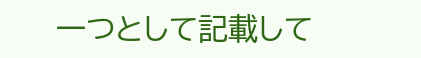一つとして記載して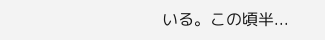いる。この頃半...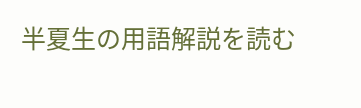半夏生の用語解説を読む